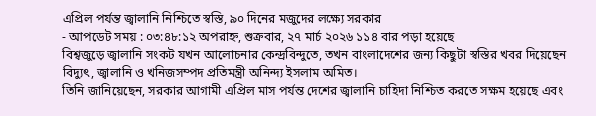এপ্রিল পর্যন্ত জ্বালানি নিশ্চিতে স্বস্তি, ৯০ দিনের মজুদের লক্ষ্যে সরকার
- আপডেট সময় : ০৩:৪৮:১২ অপরাহ্ন, শুক্রবার, ২৭ মার্চ ২০২৬ ১১৪ বার পড়া হয়েছে
বিশ্বজুড়ে জ্বালানি সংকট যখন আলোচনার কেন্দ্রবিন্দুতে, তখন বাংলাদেশের জন্য কিছুটা স্বস্তির খবর দিয়েছেন বিদ্যুৎ, জ্বালানি ও খনিজসম্পদ প্রতিমন্ত্রী অনিন্দ্য ইসলাম অমিত।
তিনি জানিয়েছেন, সরকার আগামী এপ্রিল মাস পর্যন্ত দেশের জ্বালানি চাহিদা নিশ্চিত করতে সক্ষম হয়েছে এবং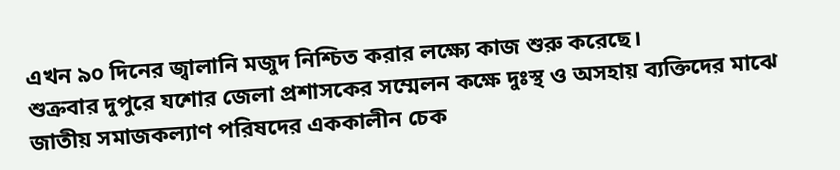এখন ৯০ দিনের জ্বালানি মজুদ নিশ্চিত করার লক্ষ্যে কাজ শুরু করেছে।
শুক্রবার দুপুরে যশোর জেলা প্রশাসকের সম্মেলন কক্ষে দুঃস্থ ও অসহায় ব্যক্তিদের মাঝে জাতীয় সমাজকল্যাণ পরিষদের এককালীন চেক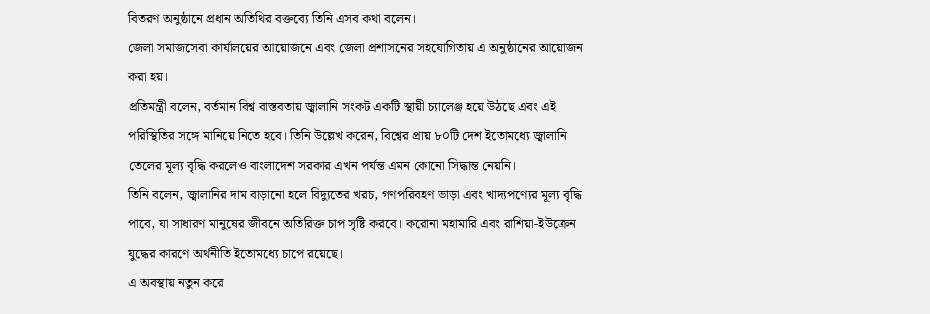বিতরণ অনুষ্ঠানে প্রধান অতিথির বক্তব্যে তিনি এসব কথা বলেন।
জেলা সমাজসেবা কার্যালয়ের আয়োজনে এবং জেলা প্রশাসনের সহযোগিতায় এ অনুষ্ঠানের আয়োজন করা হয়।
প্রতিমন্ত্রী বলেন, বর্তমান বিশ্ব বাস্তবতায় জ্বালানি সংকট একটি স্থায়ী চ্যালেঞ্জ হয়ে উঠছে এবং এই পরিস্থিতির সঙ্গে মানিয়ে নিতে হবে। তিনি উল্লেখ করেন, বিশ্বের প্রায় ৮০টি দেশ ইতোমধ্যে জ্বালানি তেলের মূল্য বৃদ্ধি করলেও বাংলাদেশ সরকার এখন পর্যন্ত এমন কোনো সিদ্ধান্ত নেয়নি।
তিনি বলেন, জ্বালানির দাম বাড়ানো হলে বিদ্যুতের খরচ, গণপরিবহণ ভাড়া এবং খাদ্যপণ্যের মূল্য বৃদ্ধি পাবে, যা সাধারণ মানুষের জীবনে অতিরিক্ত চাপ সৃষ্টি করবে। করোনা মহামারি এবং রাশিয়া-ইউক্রেন যুদ্ধের কারণে অর্থনীতি ইতোমধ্যে চাপে রয়েছে।
এ অবস্থায় নতুন করে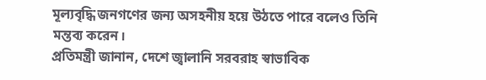মূল্যবৃদ্ধি জনগণের জন্য অসহনীয় হয়ে উঠতে পারে বলেও তিনি মন্তব্য করেন।
প্রতিমন্ত্রী জানান, দেশে জ্বালানি সরবরাহ স্বাভাবিক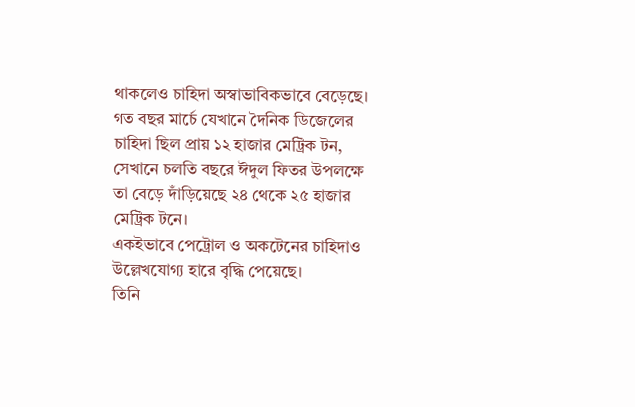থাকলেও চাহিদা অস্বাভাবিকভাবে বেড়েছে। গত বছর মার্চে যেখানে দৈনিক ডিজেলের চাহিদা ছিল প্রায় ১২ হাজার মেট্রিক টন, সেখানে চলতি বছরে ঈদুল ফিতর উপলক্ষে তা বেড়ে দাঁড়িয়েছে ২৪ থেকে ২৫ হাজার মেট্রিক টনে।
একইভাবে পেট্রোল ও অকটেনের চাহিদাও উল্লেখযোগ্য হারে বৃদ্ধি পেয়েছে।
তিনি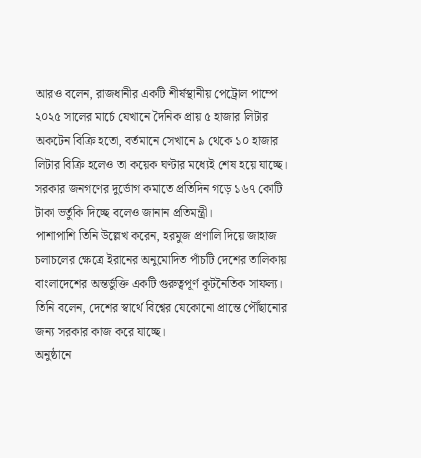আরও বলেন, রাজধানীর একটি শীর্ষস্থানীয় পেট্রোল পাম্পে ২০২৫ সালের মার্চে যেখানে দৈনিক প্রায় ৫ হাজার লিটার অকটেন বিক্রি হতো, বর্তমানে সেখানে ৯ থেকে ১০ হাজার লিটার বিক্রি হলেও তা কয়েক ঘণ্টার মধ্যেই শেষ হয়ে যাচ্ছে।
সরকার জনগণের দুর্ভোগ কমাতে প্রতিদিন গড়ে ১৬৭ কোটি টাকা ভর্তুকি দিচ্ছে বলেও জানান প্রতিমন্ত্রী।
পাশাপাশি তিনি উল্লেখ করেন, হরমুজ প্রণালি দিয়ে জাহাজ চলাচলের ক্ষেত্রে ইরানের অনুমোদিত পাঁচটি দেশের তালিকায় বাংলাদেশের অন্তর্ভুক্তি একটি গুরুত্বপূর্ণ কূটনৈতিক সাফল্য।
তিনি বলেন, দেশের স্বার্থে বিশ্বের যেকোনো প্রান্তে পৌঁছানোর জন্য সরকার কাজ করে যাচ্ছে।
অনুষ্ঠানে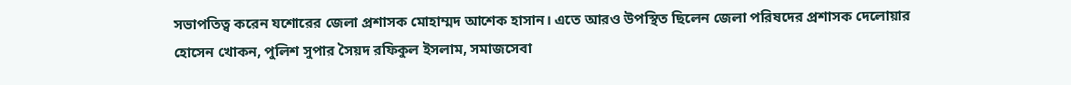সভাপতিত্ব করেন যশোরের জেলা প্রশাসক মোহাম্মদ আশেক হাসান। এতে আরও উপস্থিত ছিলেন জেলা পরিষদের প্রশাসক দেলোয়ার হোসেন খোকন, পুলিশ সুপার সৈয়দ রফিকুল ইসলাম, সমাজসেবা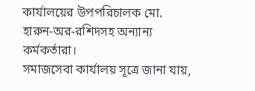কার্যালয়ের উপপরিচালক মো. হারুন-অর-রশিদসহ অন্যান্য কর্মকর্তারা।
সমাজসেবা কার্যালয় সূত্রে জানা যায়,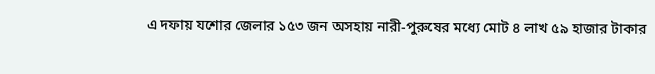এ দফায় যশোর জেলার ১৫৩ জন অসহায় নারী-পুরুষের মধ্যে মোট ৪ লাখ ৫৯ হাজার টাকার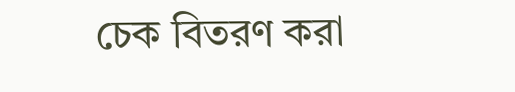চেক বিতরণ করা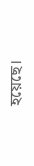হয়েছে।